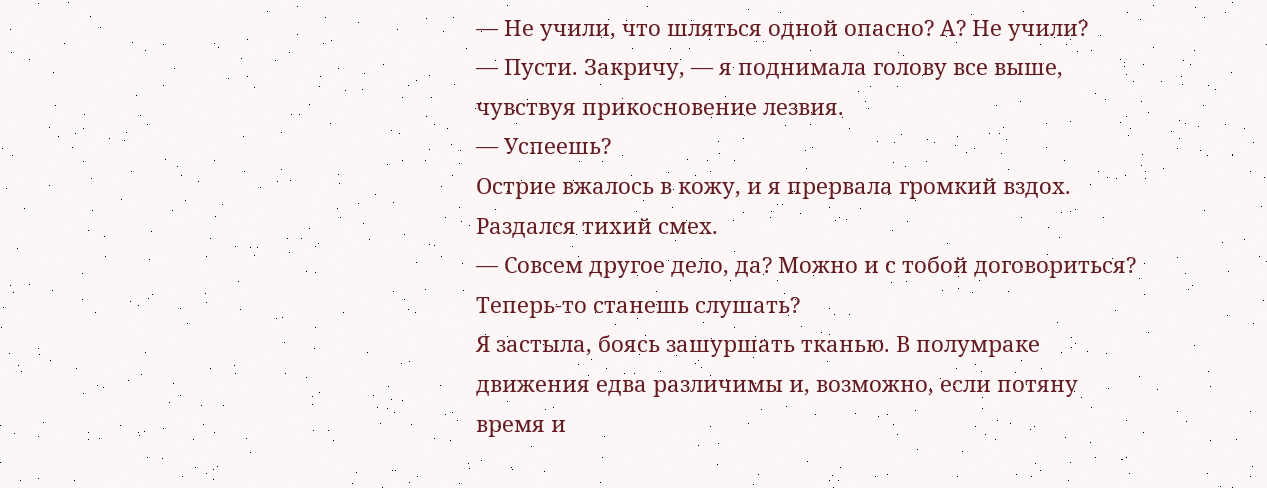— Не учили, что шляться одной опасно? А? Не учили?
— Пусти. Закричу, — я поднимала голову все выше, чувствуя прикосновение лезвия.
— Успеешь?
Острие вжалось в кожу, и я прервала громкий вздох.
Раздался тихий смех.
— Совсем другое дело, да? Можно и с тобой договориться? Теперь-то станешь слушать?
Я застыла, боясь зашуршать тканью. В полумраке движения едва различимы и, возможно, если потяну время и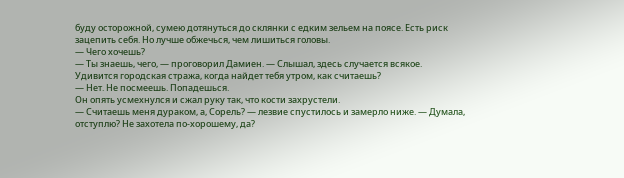буду осторожной, сумею дотянуться до склянки с едким зельем на поясе. Есть риск зацепить себя. Но лучше обжечься, чем лишиться головы.
— Чего хочешь?
— Ты знаешь, чего, — проговорил Дамиен. — Слышал, здесь случается всякое. Удивится городская стража, когда найдет тебя утром, как считаешь?
— Нет. Не посмеешь. Попадешься.
Он опять усмехнулся и сжал руку так, что кости захрустели.
— Считаешь меня дураком, а, Сорель? — лезвие спустилось и замерло ниже. — Думала, отступлю? Не захотела по-хорошему, да?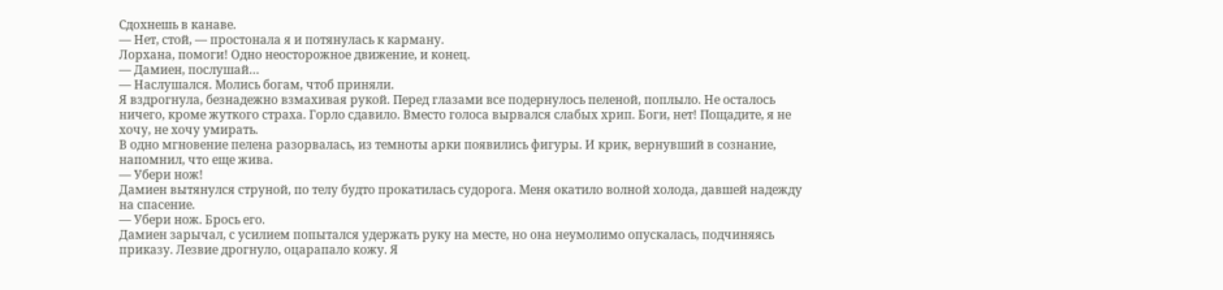Сдохнешь в канаве.
— Нет, стой, — простонала я и потянулась к карману.
Лорхана, помоги! Одно неосторожное движение, и конец.
— Дамиен, послушай…
— Наслушался. Молись богам, чтоб приняли.
Я вздрогнула, безнадежно взмахивая рукой. Перед глазами все подернулось пеленой, поплыло. Не осталось ничего, кроме жуткого страха. Горло сдавило. Вместо голоса вырвался слабых хрип. Боги, нет! Пощадите, я не хочу, не хочу умирать.
В одно мгновение пелена разорвалась, из темноты арки появились фигуры. И крик, вернувший в сознание, напомнил, что еще жива.
— Убери нож!
Дамиен вытянулся струной, по телу будто прокатилась судорога. Меня окатило волной холода, давшей надежду на спасение.
— Убери нож. Брось его.
Дамиен зарычал, с усилием попытался удержать руку на месте, но она неумолимо опускалась, подчиняясь приказу. Лезвие дрогнуло, оцарапало кожу. Я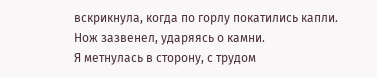вскрикнула, когда по горлу покатились капли.
Нож зазвенел, ударяясь о камни.
Я метнулась в сторону, с трудом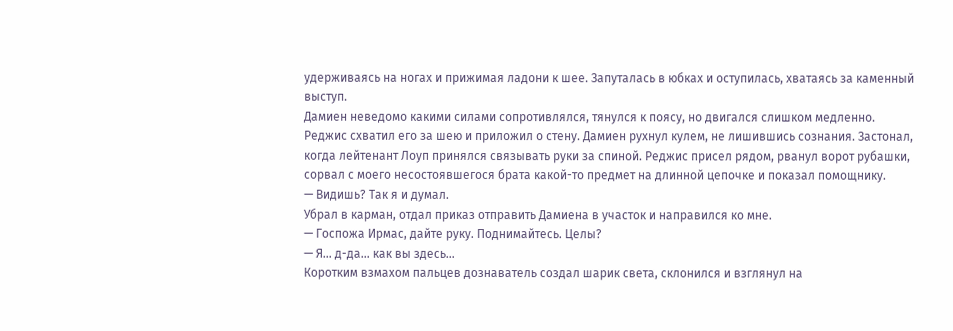удерживаясь на ногах и прижимая ладони к шее. Запуталась в юбках и оступилась, хватаясь за каменный выступ.
Дамиен неведомо какими силами сопротивлялся, тянулся к поясу, но двигался слишком медленно. Реджис схватил его за шею и приложил о стену. Дамиен рухнул кулем, не лишившись сознания. Застонал, когда лейтенант Лоуп принялся связывать руки за спиной. Реджис присел рядом, рванул ворот рубашки, сорвал с моего несостоявшегося брата какой-то предмет на длинной цепочке и показал помощнику.
— Видишь? Так я и думал.
Убрал в карман, отдал приказ отправить Дамиена в участок и направился ко мне.
— Госпожа Ирмас, дайте руку. Поднимайтесь. Целы?
— Я… д-да… как вы здесь…
Коротким взмахом пальцев дознаватель создал шарик света, склонился и взглянул на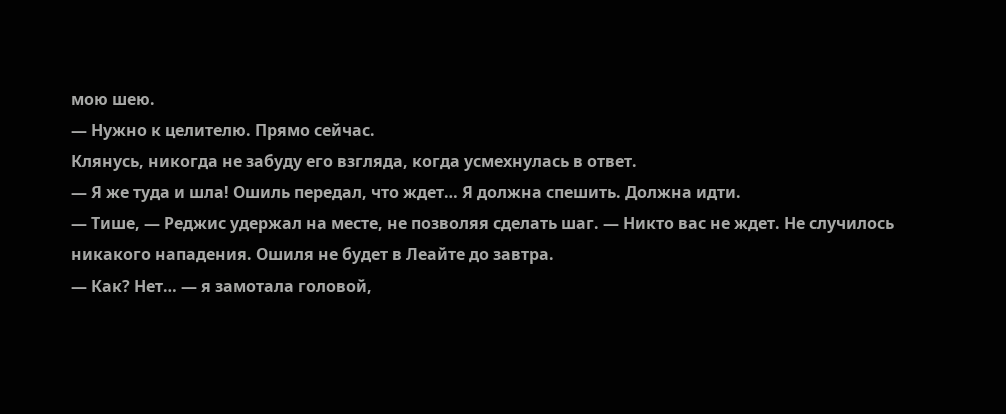мою шею.
— Нужно к целителю. Прямо сейчас.
Клянусь, никогда не забуду его взгляда, когда усмехнулась в ответ.
— Я же туда и шла! Ошиль передал, что ждет… Я должна спешить. Должна идти.
— Тише, — Реджис удержал на месте, не позволяя сделать шаг. — Никто вас не ждет. Не случилось никакого нападения. Ошиля не будет в Леайте до завтра.
— Как? Нет… — я замотала головой,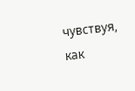чувствуя, как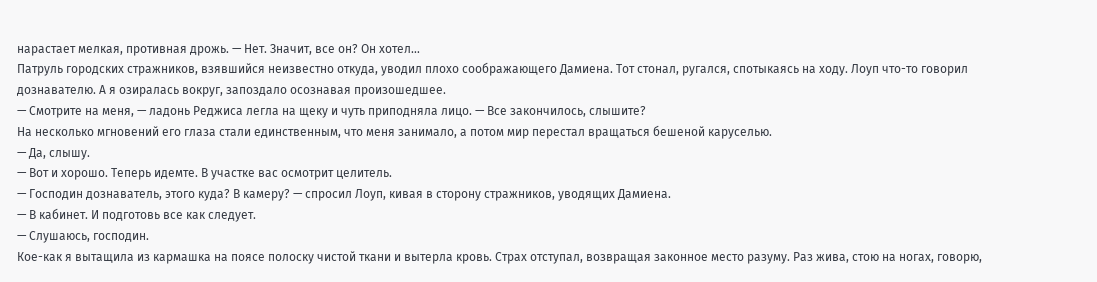нарастает мелкая, противная дрожь. — Нет. Значит, все он? Он хотел…
Патруль городских стражников, взявшийся неизвестно откуда, уводил плохо соображающего Дамиена. Тот стонал, ругался, спотыкаясь на ходу. Лоуп что-то говорил дознавателю. А я озиралась вокруг, запоздало осознавая произошедшее.
— Смотрите на меня, — ладонь Реджиса легла на щеку и чуть приподняла лицо. — Все закончилось, слышите?
На несколько мгновений его глаза стали единственным, что меня занимало, а потом мир перестал вращаться бешеной каруселью.
— Да, слышу.
— Вот и хорошо. Теперь идемте. В участке вас осмотрит целитель.
— Господин дознаватель, этого куда? В камеру? — спросил Лоуп, кивая в сторону стражников, уводящих Дамиена.
— В кабинет. И подготовь все как следует.
— Слушаюсь, господин.
Кое-как я вытащила из кармашка на поясе полоску чистой ткани и вытерла кровь. Страх отступал, возвращая законное место разуму. Раз жива, стою на ногах, говорю,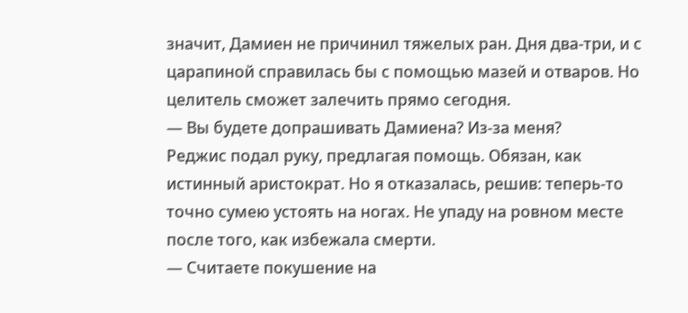значит, Дамиен не причинил тяжелых ран. Дня два-три, и с царапиной справилась бы с помощью мазей и отваров. Но целитель сможет залечить прямо сегодня.
— Вы будете допрашивать Дамиена? Из-за меня?
Реджис подал руку, предлагая помощь. Обязан, как истинный аристократ. Но я отказалась, решив: теперь-то точно сумею устоять на ногах. Не упаду на ровном месте после того, как избежала смерти.
— Считаете покушение на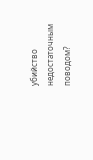убийство недостаточным поводом?